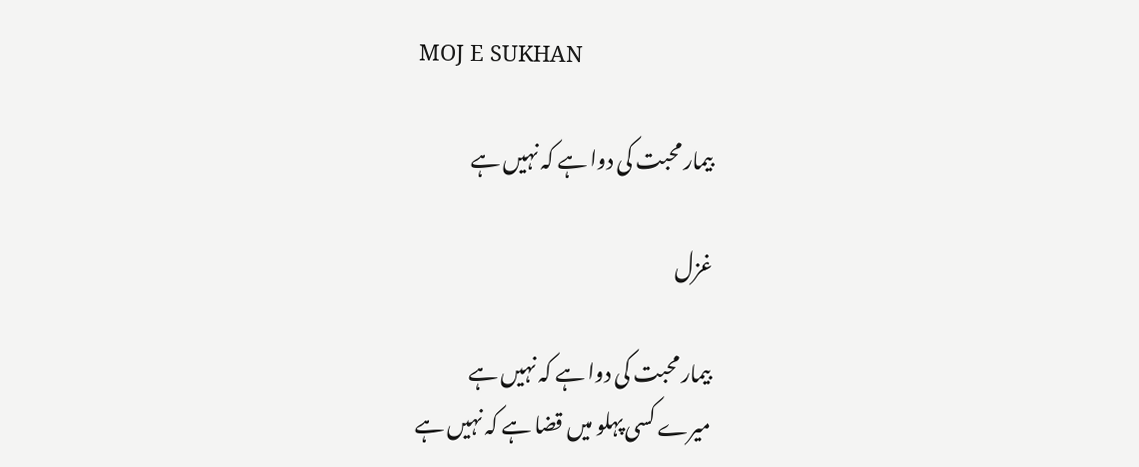MOJ E SUKHAN

بیمار محبت کی دوا ہے کہ نہیں ہے

غزل

بیمار محبت کی دوا ہے کہ نہیں ہے
میرے کسی پہلو میں قضا ہے کہ نہیں ہے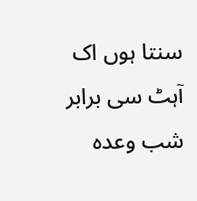سنتا ہوں اک آہٹ سی برابر شب وعدہ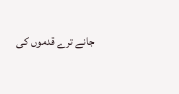جانے ترے قدموں کی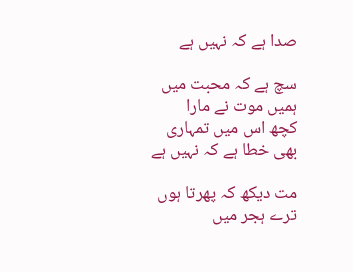صدا ہے کہ نہیں ہے

سچ ہے کہ محبت میں ہمیں موت نے مارا
کچھ اس میں تمہاری بھی خطا ہے کہ نہیں ہے

مت دیکھ کہ پھرتا ہوں ترے ہجر میں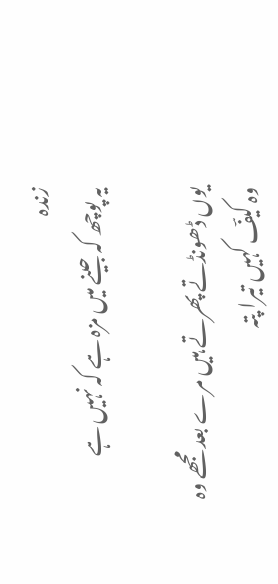زندہ
یہ پوچھ کہ جینے میں مزہ ہے کہ نہیں ہے

یوں ڈھونڈتے پھرتے ہیں مرے بعد مجھے وہ
وہ کیفؔ کہیں تیرا پتہ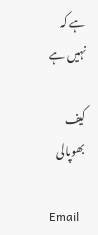ہے کہ نہیں ہے

کیف بھوپالی

Email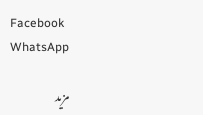Facebook
WhatsApp

مزید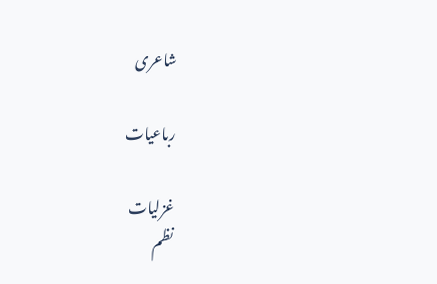شاعری

رباعیات

غزلیات
نظم